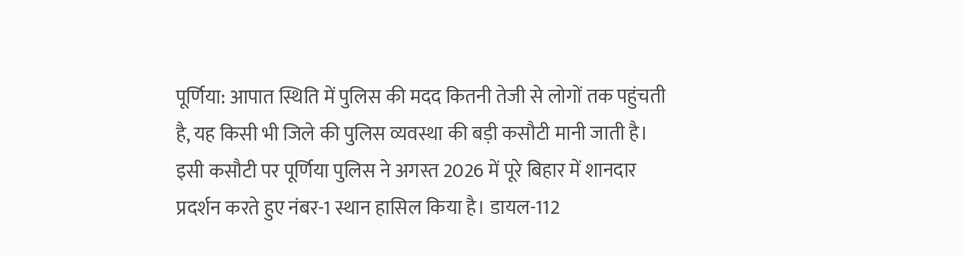पूर्णिया: आपात स्थिति में पुलिस की मदद कितनी तेजी से लोगों तक पहुंचती है, यह किसी भी जिले की पुलिस व्यवस्था की बड़ी कसौटी मानी जाती है। इसी कसौटी पर पूर्णिया पुलिस ने अगस्त 2026 में पूरे बिहार में शानदार प्रदर्शन करते हुए नंबर-1 स्थान हासिल किया है। डायल-112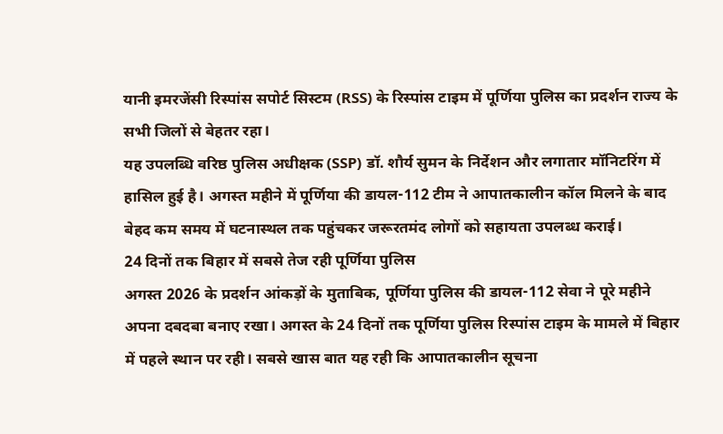यानी इमरजेंसी रिस्पांस सपोर्ट सिस्टम (RSS) के रिस्पांस टाइम में पूर्णिया पुलिस का प्रदर्शन राज्य के सभी जिलों से बेहतर रहा।
यह उपलब्धि वरिष्ठ पुलिस अधीक्षक (SSP) डॉ. शौर्य सुमन के निर्देशन और लगातार मॉनिटरिंग में हासिल हुई है। अगस्त महीने में पूर्णिया की डायल-112 टीम ने आपातकालीन कॉल मिलने के बाद बेहद कम समय में घटनास्थल तक पहुंचकर जरूरतमंद लोगों को सहायता उपलब्ध कराई।
24 दिनों तक बिहार में सबसे तेज रही पूर्णिया पुलिस
अगस्त 2026 के प्रदर्शन आंकड़ों के मुताबिक, पूर्णिया पुलिस की डायल-112 सेवा ने पूरे महीने अपना दबदबा बनाए रखा। अगस्त के 24 दिनों तक पूर्णिया पुलिस रिस्पांस टाइम के मामले में बिहार में पहले स्थान पर रही। सबसे खास बात यह रही कि आपातकालीन सूचना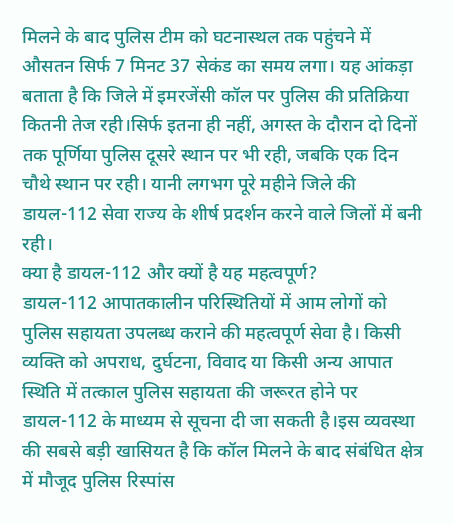मिलने के बाद पुलिस टीम को घटनास्थल तक पहुंचने में औसतन सिर्फ 7 मिनट 37 सेकंड का समय लगा। यह आंकड़ा बताता है कि जिले में इमरजेंसी कॉल पर पुलिस की प्रतिक्रिया कितनी तेज रही।सिर्फ इतना ही नहीं, अगस्त के दौरान दो दिनों तक पूर्णिया पुलिस दूसरे स्थान पर भी रही, जबकि एक दिन चौथे स्थान पर रही। यानी लगभग पूरे महीने जिले की डायल-112 सेवा राज्य के शीर्ष प्रदर्शन करने वाले जिलों में बनी रही।
क्या है डायल-112 और क्यों है यह महत्वपूर्ण?
डायल-112 आपातकालीन परिस्थितियों में आम लोगों को पुलिस सहायता उपलब्ध कराने की महत्वपूर्ण सेवा है। किसी व्यक्ति को अपराध, दुर्घटना, विवाद या किसी अन्य आपात स्थिति में तत्काल पुलिस सहायता की जरूरत होने पर डायल-112 के माध्यम से सूचना दी जा सकती है।इस व्यवस्था की सबसे बड़ी खासियत है कि कॉल मिलने के बाद संबंधित क्षेत्र में मौजूद पुलिस रिस्पांस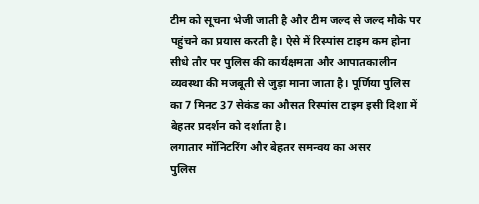टीम को सूचना भेजी जाती है और टीम जल्द से जल्द मौके पर पहुंचने का प्रयास करती है। ऐसे में रिस्पांस टाइम कम होना सीधे तौर पर पुलिस की कार्यक्षमता और आपातकालीन व्यवस्था की मजबूती से जुड़ा माना जाता है। पूर्णिया पुलिस का 7 मिनट 37 सेकंड का औसत रिस्पांस टाइम इसी दिशा में बेहतर प्रदर्शन को दर्शाता है।
लगातार मॉनिटरिंग और बेहतर समन्वय का असर
पुलिस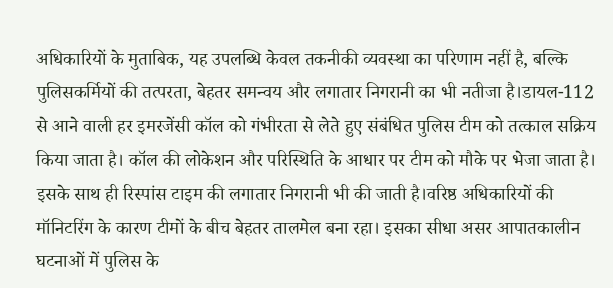अधिकारियों के मुताबिक, यह उपलब्धि केवल तकनीकी व्यवस्था का परिणाम नहीं है, बल्कि पुलिसकर्मियों की तत्परता, बेहतर समन्वय और लगातार निगरानी का भी नतीजा है।डायल-112 से आने वाली हर इमरजेंसी कॉल को गंभीरता से लेते हुए संबंधित पुलिस टीम को तत्काल सक्रिय किया जाता है। कॉल की लोकेशन और परिस्थिति के आधार पर टीम को मौके पर भेजा जाता है। इसके साथ ही रिस्पांस टाइम की लगातार निगरानी भी की जाती है।वरिष्ठ अधिकारियों की मॉनिटरिंग के कारण टीमों के बीच बेहतर तालमेल बना रहा। इसका सीधा असर आपातकालीन घटनाओं में पुलिस के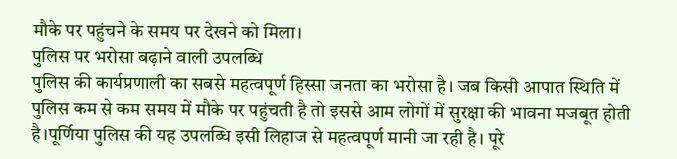मौके पर पहुंचने के समय पर देखने को मिला।
पुलिस पर भरोसा बढ़ाने वाली उपलब्धि
पुलिस की कार्यप्रणाली का सबसे महत्वपूर्ण हिस्सा जनता का भरोसा है। जब किसी आपात स्थिति में पुलिस कम से कम समय में मौके पर पहुंचती है तो इससे आम लोगों में सुरक्षा की भावना मजबूत होती है।पूर्णिया पुलिस की यह उपलब्धि इसी लिहाज से महत्वपूर्ण मानी जा रही है। पूरे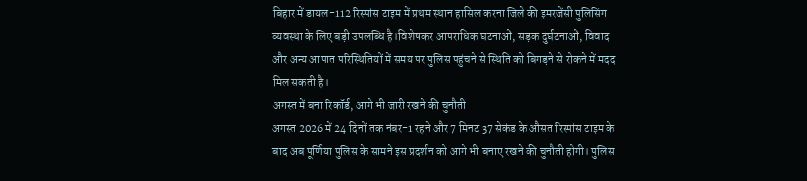बिहार में डायल-112 रिस्पांस टाइम में प्रथम स्थान हासिल करना जिले की इमरजेंसी पुलिसिंग व्यवस्था के लिए बड़ी उपलब्धि है।विशेषकर आपराधिक घटनाओं, सड़क दुर्घटनाओं, विवाद और अन्य आपात परिस्थितियों में समय पर पुलिस पहुंचने से स्थिति को बिगड़ने से रोकने में मदद मिल सकती है।
अगस्त में बना रिकॉर्ड, आगे भी जारी रखने की चुनौती
अगस्त 2026 में 24 दिनों तक नंबर-1 रहने और 7 मिनट 37 सेकंड के औसत रिस्पांस टाइम के बाद अब पूर्णिया पुलिस के सामने इस प्रदर्शन को आगे भी बनाए रखने की चुनौती होगी। पुलिस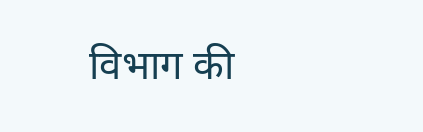विभाग की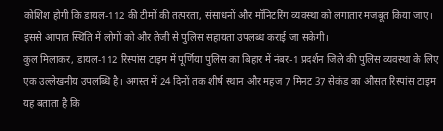कोशिश होगी कि डायल-112 की टीमों की तत्परता, संसाधनों और मॉनिटरिंग व्यवस्था को लगातार मजबूत किया जाए। इससे आपात स्थिति में लोगों को और तेजी से पुलिस सहायता उपलब्ध कराई जा सकेगी।
कुल मिलाकर, डायल-112 रिस्पांस टाइम में पूर्णिया पुलिस का बिहार में नंबर-1 प्रदर्शन जिले की पुलिस व्यवस्था के लिए एक उल्लेखनीय उपलब्धि है। अगस्त में 24 दिनों तक शीर्ष स्थान और महज 7 मिनट 37 सेकंड का औसत रिस्पांस टाइम यह बताता है कि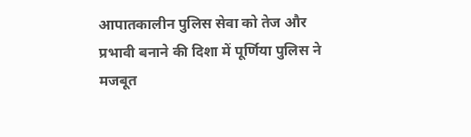आपातकालीन पुलिस सेवा को तेज और प्रभावी बनाने की दिशा में पूर्णिया पुलिस ने मजबूत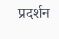प्रदर्शन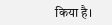किया है।